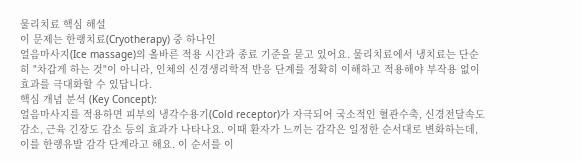물리치료 핵심 해설
이 문제는 한랭치료(Cryotherapy) 중 하나인
얼음마사지(Ice massage)의 올바른 적용 시간과 종료 기준을 묻고 있어요. 물리치료에서 냉치료는 단순히 "차갑게 하는 것"이 아니라, 인체의 신경생리학적 반응 단계를 정확히 이해하고 적용해야 부작용 없이 효과를 극대화할 수 있답니다.
핵심 개념 분석 (Key Concept):
얼음마사지를 적용하면 피부의 냉각수용기(Cold receptor)가 자극되어 국소적인 혈관수축, 신경전달속도 감소, 근육 긴장도 감소 등의 효과가 나타나요. 이때 환자가 느끼는 감각은 일정한 순서대로 변화하는데, 이를 한랭유발 감각 단계라고 해요. 이 순서를 이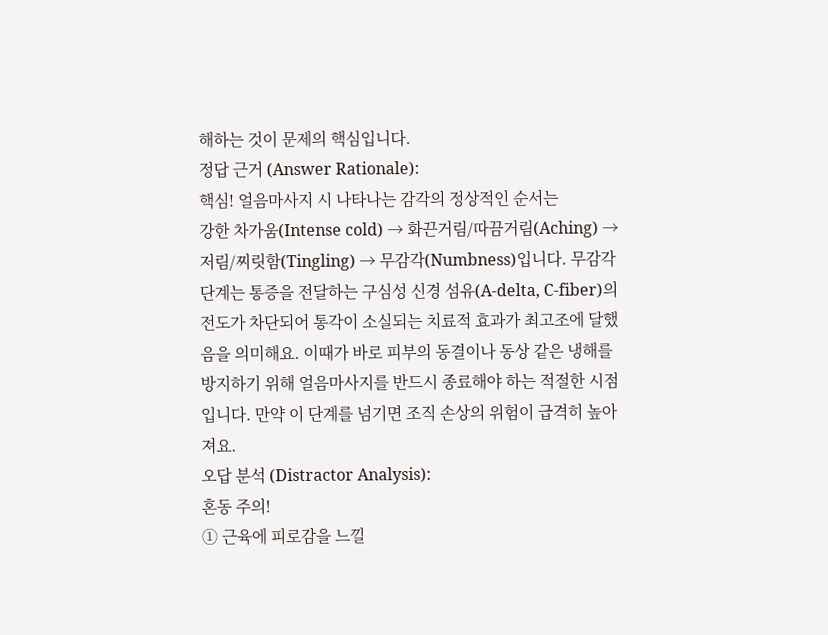해하는 것이 문제의 핵심입니다.
정답 근거 (Answer Rationale):
핵심! 얼음마사지 시 나타나는 감각의 정상적인 순서는
강한 차가움(Intense cold) → 화끈거림/따끔거림(Aching) → 저림/찌릿함(Tingling) → 무감각(Numbness)입니다. 무감각 단계는 통증을 전달하는 구심성 신경 섬유(A-delta, C-fiber)의 전도가 차단되어 통각이 소실되는 치료적 효과가 최고조에 달했음을 의미해요. 이때가 바로 피부의 동결이나 동상 같은 냉해를 방지하기 위해 얼음마사지를 반드시 종료해야 하는 적절한 시점입니다. 만약 이 단계를 넘기면 조직 손상의 위험이 급격히 높아져요.
오답 분석 (Distractor Analysis):
혼동 주의!
① 근육에 피로감을 느낄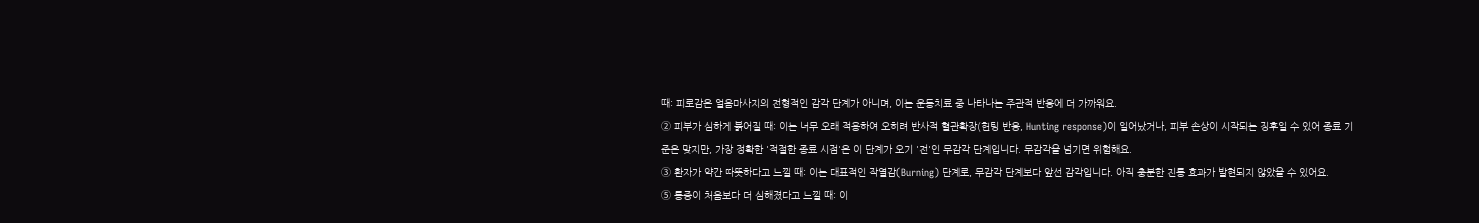때: 피로감은 얼음마사지의 전형적인 감각 단계가 아니며, 이는 운동치료 중 나타나는 주관적 반응에 더 가까워요.
② 피부가 심하게 붉어질 때: 이는 너무 오래 적용하여 오히려 반사적 혈관확장(헌팅 반응, Hunting response)이 일어났거나, 피부 손상이 시작되는 징후일 수 있어 종료 기준은 맞지만, 가장 정확한 '적절한 종료 시점'은 이 단계가 오기 '전'인 무감각 단계입니다. 무감각을 넘기면 위험해요.
③ 환자가 약간 따뜻하다고 느낄 때: 이는 대표적인 작열감(Burning) 단계로, 무감각 단계보다 앞선 감각입니다. 아직 충분한 진통 효과가 발현되지 않았을 수 있어요.
⑤ 통증이 처음보다 더 심해졌다고 느낄 때: 이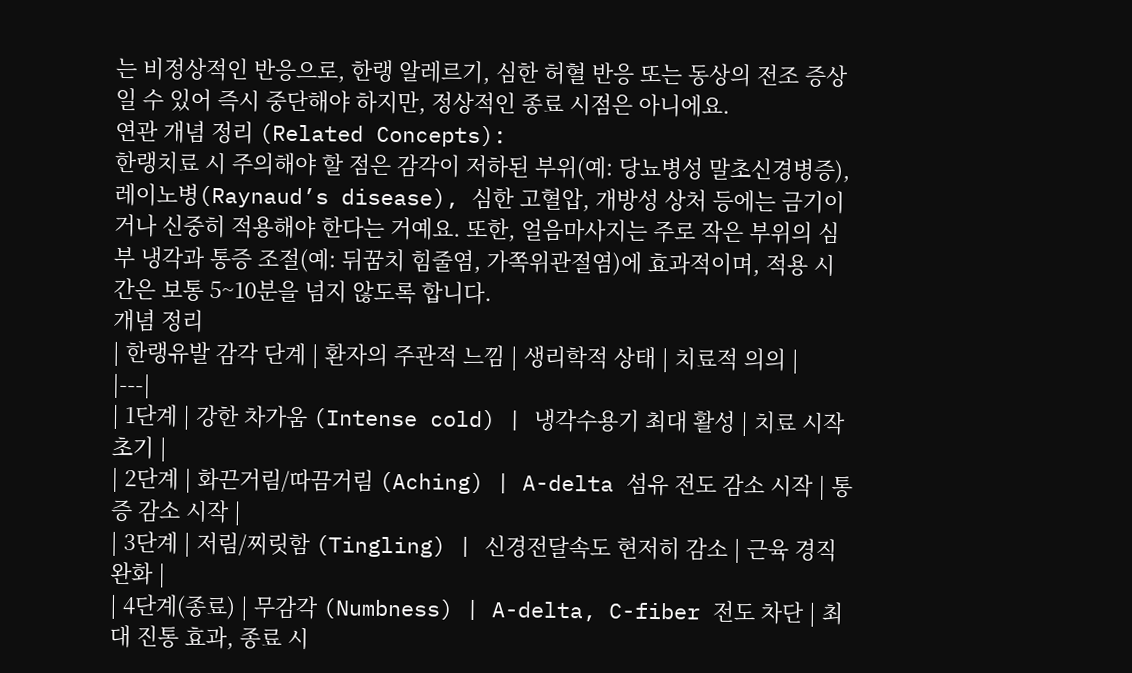는 비정상적인 반응으로, 한랭 알레르기, 심한 허혈 반응 또는 동상의 전조 증상일 수 있어 즉시 중단해야 하지만, 정상적인 종료 시점은 아니에요.
연관 개념 정리 (Related Concepts):
한랭치료 시 주의해야 할 점은 감각이 저하된 부위(예: 당뇨병성 말초신경병증), 레이노병(Raynaud’s disease), 심한 고혈압, 개방성 상처 등에는 금기이거나 신중히 적용해야 한다는 거예요. 또한, 얼음마사지는 주로 작은 부위의 심부 냉각과 통증 조절(예: 뒤꿈치 힘줄염, 가쪽위관절염)에 효과적이며, 적용 시간은 보통 5~10분을 넘지 않도록 합니다.
개념 정리
| 한랭유발 감각 단계 | 환자의 주관적 느낌 | 생리학적 상태 | 치료적 의의 |
|---|
| 1단계 | 강한 차가움 (Intense cold) | 냉각수용기 최대 활성 | 치료 시작 초기 |
| 2단계 | 화끈거림/따끔거림 (Aching) | A-delta 섬유 전도 감소 시작 | 통증 감소 시작 |
| 3단계 | 저림/찌릿함 (Tingling) | 신경전달속도 현저히 감소 | 근육 경직 완화 |
| 4단계(종료) | 무감각 (Numbness) | A-delta, C-fiber 전도 차단 | 최대 진통 효과, 종료 시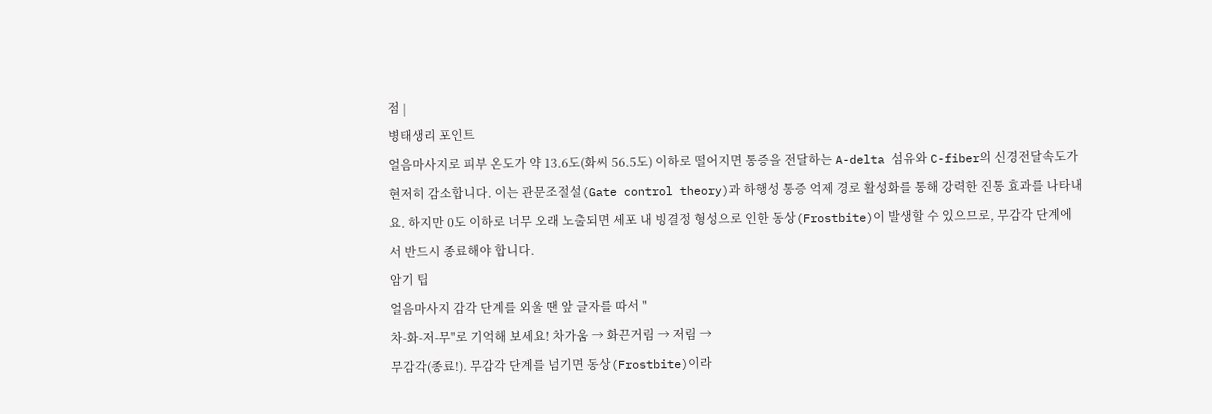점 |
병태생리 포인트
얼음마사지로 피부 온도가 약 13.6도(화씨 56.5도) 이하로 떨어지면 통증을 전달하는 A-delta 섬유와 C-fiber의 신경전달속도가 현저히 감소합니다. 이는 관문조절설(Gate control theory)과 하행성 통증 억제 경로 활성화를 통해 강력한 진통 효과를 나타내요. 하지만 0도 이하로 너무 오래 노출되면 세포 내 빙결정 형성으로 인한 동상(Frostbite)이 발생할 수 있으므로, 무감각 단계에서 반드시 종료해야 합니다.
암기 팁
얼음마사지 감각 단계를 외울 땐 앞 글자를 따서 "
차-화-저-무"로 기억해 보세요! 차가움 → 화끈거림 → 저림 →
무감각(종료!). 무감각 단계를 넘기면 동상(Frostbite)이라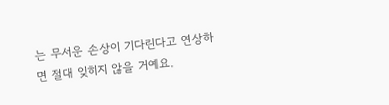는 무서운 손상이 기다린다고 연상하면 절대 잊히지 않을 거예요.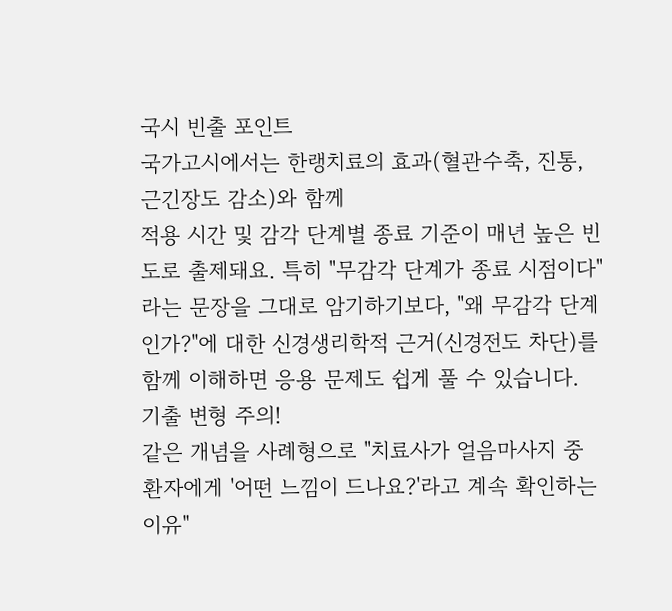국시 빈출 포인트
국가고시에서는 한랭치료의 효과(혈관수축, 진통, 근긴장도 감소)와 함께
적용 시간 및 감각 단계별 종료 기준이 매년 높은 빈도로 출제돼요. 특히 "무감각 단계가 종료 시점이다"라는 문장을 그대로 암기하기보다, "왜 무감각 단계인가?"에 대한 신경생리학적 근거(신경전도 차단)를 함께 이해하면 응용 문제도 쉽게 풀 수 있습니다.
기출 변형 주의!
같은 개념을 사례형으로 "치료사가 얼음마사지 중 환자에게 '어떤 느낌이 드나요?'라고 계속 확인하는 이유"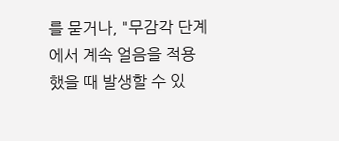를 묻거나, "무감각 단계에서 계속 얼음을 적용했을 때 발생할 수 있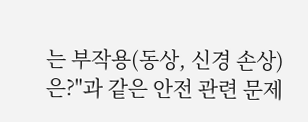는 부작용(동상, 신경 손상)은?"과 같은 안전 관련 문제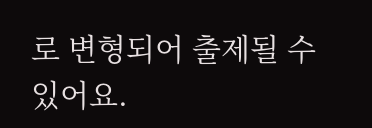로 변형되어 출제될 수 있어요.